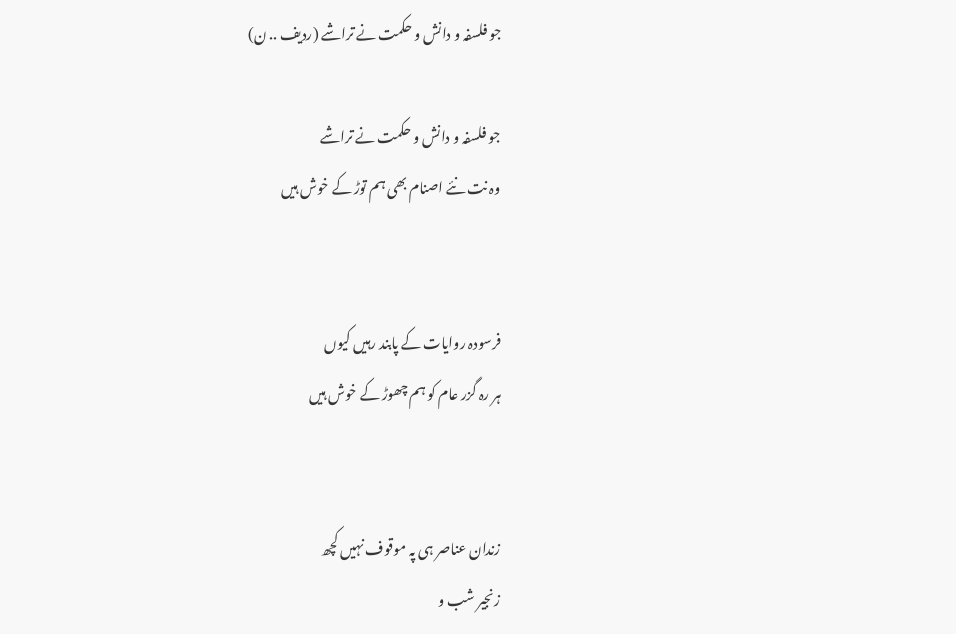جو فلسفہ و دانش و حکمت نے تراشے (ردیف .. ن)

جو فلسفہ و دانش و حکمت نے تراشے
وہ نت نئے اصنام بھی ہم توڑ کے خوش ہیں


فرسودہ روایات کے پابند رہیں کیوں
ہر رہ گزر عام کو ہم چھوڑ کے خوش ہیں


زندان عناصر ہی پہ موقوف نہیں کچھ
زنجیر شب و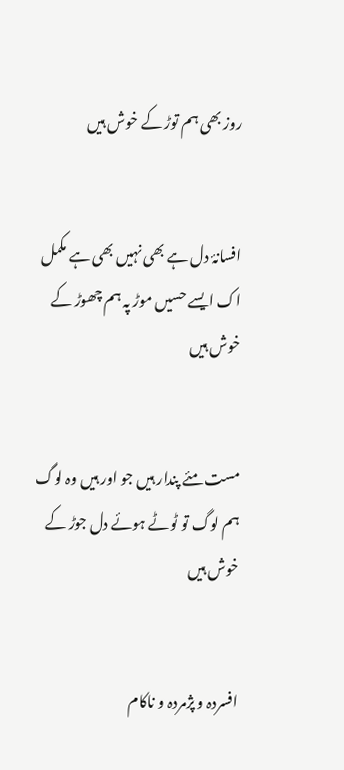روز بھی ہم توڑ کے خوش ہیں


افسانۂ دل ہے بھی نہیں بھی ہے مکمل
اک ایسے حسیں موڑ پہ ہم چھوڑ کے خوش ہیں


مست مئے پندار ہیں جو اور ہیں وہ لوگ
ہم لوگ تو ٹوٹے ہوئے دل جوڑ کے خوش ہیں


افسردہ و پژمردہ و ناکام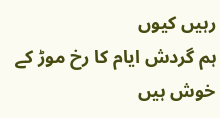رہیں کیوں
ہم گردش ایام کا رخ موڑ کے خوش ہیں